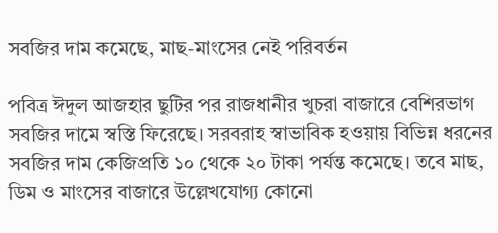সবজির দাম কমেছে, মাছ-মাংসের নেই পরিবর্তন

পবিত্র ঈদুল আজহার ছুটির পর রাজধানীর খুচরা বাজারে বেশিরভাগ সবজির দামে স্বস্তি ফিরেছে। সরবরাহ স্বাভাবিক হওয়ায় বিভিন্ন ধরনের সবজির দাম কেজিপ্রতি ১০ থেকে ২০ টাকা পর্যন্ত কমেছে। তবে মাছ, ডিম ও মাংসের বাজারে উল্লেখযোগ্য কোনো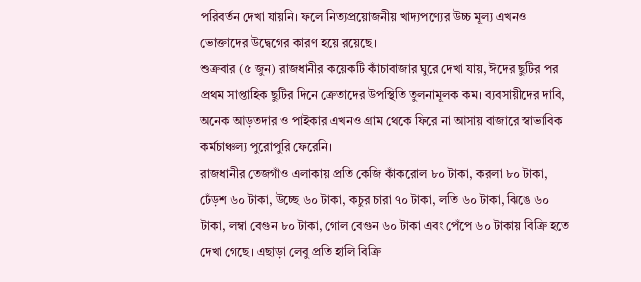পরিবর্তন দেখা যায়নি। ফলে নিত্যপ্রয়োজনীয় খাদ্যপণ্যের উচ্চ মূল্য এখনও ভোক্তাদের উদ্বেগের কারণ হয়ে রয়েছে।
শুক্রবার (৫ জুন) রাজধানীর কয়েকটি কাঁচাবাজার ঘুরে দেখা যায়, ঈদের ছুটির পর প্রথম সাপ্তাহিক ছুটির দিনে ক্রেতাদের উপস্থিতি তুলনামূলক কম। ব্যবসায়ীদের দাবি, অনেক আড়তদার ও পাইকার এখনও গ্রাম থেকে ফিরে না আসায় বাজারে স্বাভাবিক কর্মচাঞ্চল্য পুরোপুরি ফেরেনি।
রাজধানীর তেজগাঁও এলাকায় প্রতি কেজি কাঁকরোল ৮০ টাকা, করলা ৮০ টাকা, ঢেঁড়শ ৬০ টাকা, উচ্ছে ৬০ টাকা, কচুর চারা ৭০ টাকা, লতি ৬০ টাকা, ঝিঙে ৬০ টাকা, লম্বা বেগুন ৮০ টাকা, গোল বেগুন ৬০ টাকা এবং পেঁপে ৬০ টাকায় বিক্রি হতে দেখা গেছে। এছাড়া লেবু প্রতি হালি বিক্রি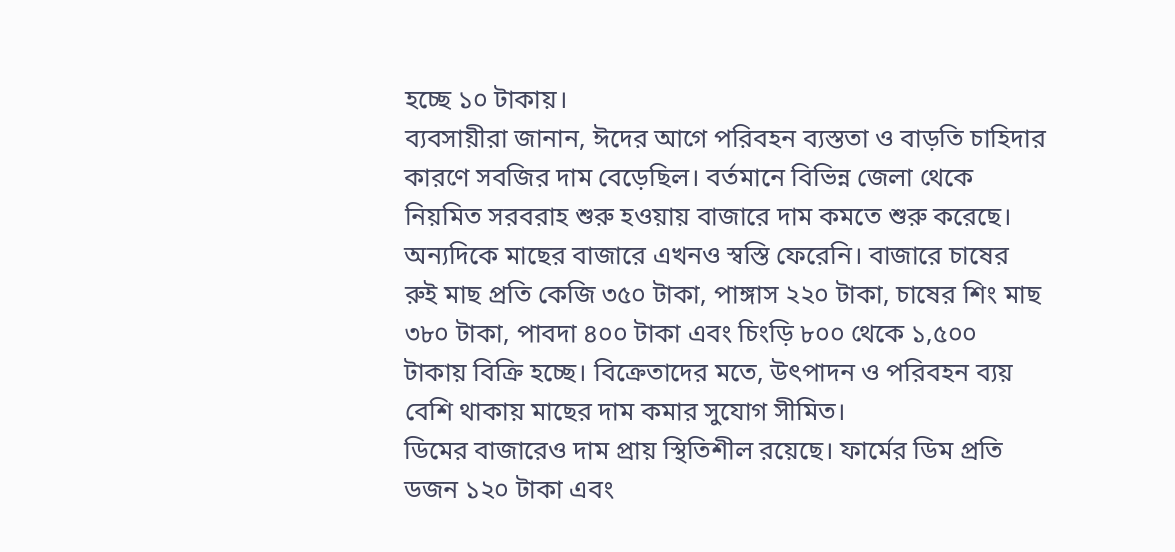হচ্ছে ১০ টাকায়।
ব্যবসায়ীরা জানান, ঈদের আগে পরিবহন ব্যস্ততা ও বাড়তি চাহিদার কারণে সবজির দাম বেড়েছিল। বর্তমানে বিভিন্ন জেলা থেকে নিয়মিত সরবরাহ শুরু হওয়ায় বাজারে দাম কমতে শুরু করেছে।
অন্যদিকে মাছের বাজারে এখনও স্বস্তি ফেরেনি। বাজারে চাষের রুই মাছ প্রতি কেজি ৩৫০ টাকা, পাঙ্গাস ২২০ টাকা, চাষের শিং মাছ ৩৮০ টাকা, পাবদা ৪০০ টাকা এবং চিংড়ি ৮০০ থেকে ১,৫০০ টাকায় বিক্রি হচ্ছে। বিক্রেতাদের মতে, উৎপাদন ও পরিবহন ব্যয় বেশি থাকায় মাছের দাম কমার সুযোগ সীমিত।
ডিমের বাজারেও দাম প্রায় স্থিতিশীল রয়েছে। ফার্মের ডিম প্রতি ডজন ১২০ টাকা এবং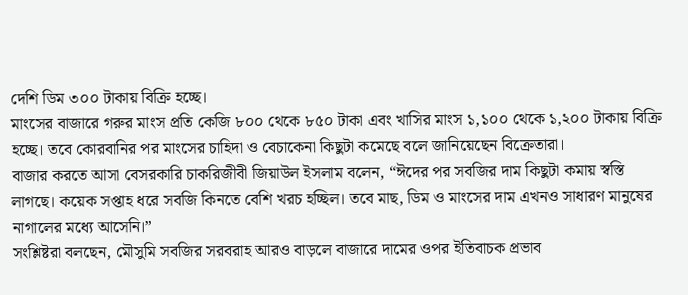দেশি ডিম ৩০০ টাকায় বিক্রি হচ্ছে।
মাংসের বাজারে গরুর মাংস প্রতি কেজি ৮০০ থেকে ৮৫০ টাকা এবং খাসির মাংস ১,১০০ থেকে ১,২০০ টাকায় বিক্রি হচ্ছে। তবে কোরবানির পর মাংসের চাহিদা ও বেচাকেনা কিছুটা কমেছে বলে জানিয়েছেন বিক্রেতারা।
বাজার করতে আসা বেসরকারি চাকরিজীবী জিয়াউল ইসলাম বলেন, “ঈদের পর সবজির দাম কিছুটা কমায় স্বস্তি লাগছে। কয়েক সপ্তাহ ধরে সবজি কিনতে বেশি খরচ হচ্ছিল। তবে মাছ, ডিম ও মাংসের দাম এখনও সাধারণ মানুষের নাগালের মধ্যে আসেনি।”
সংশ্লিষ্টরা বলছেন, মৌসুমি সবজির সরবরাহ আরও বাড়লে বাজারে দামের ওপর ইতিবাচক প্রভাব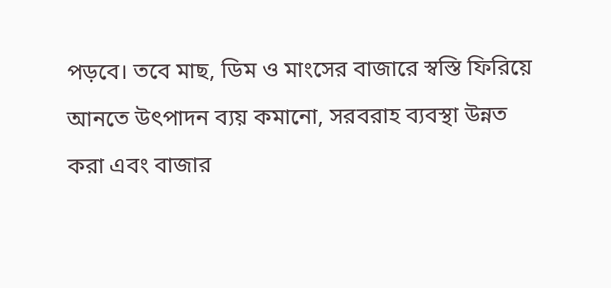পড়বে। তবে মাছ, ডিম ও মাংসের বাজারে স্বস্তি ফিরিয়ে আনতে উৎপাদন ব্যয় কমানো, সরবরাহ ব্যবস্থা উন্নত করা এবং বাজার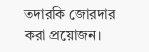তদারকি জোরদার করা প্রয়োজন।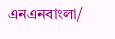এনএনবাংলা/